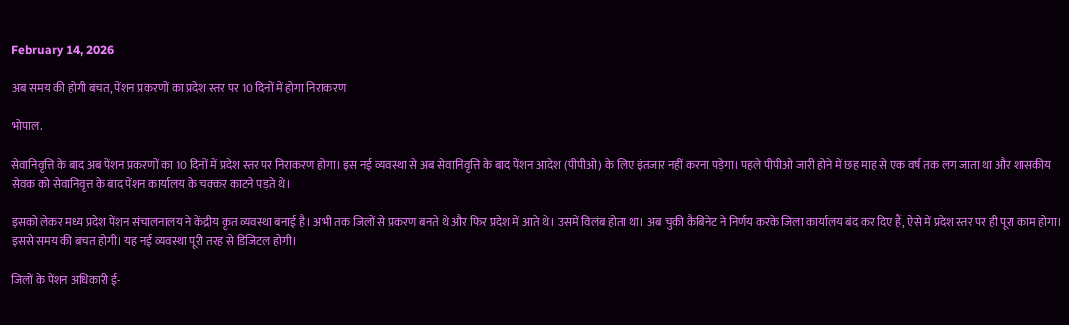February 14, 2026

अब समय की होगी बचत, पेंशन प्रकरणों का प्रदेश स्तर पर 10 दिनों में होगा निराकरण

भोपाल.

सेवानिवृत्ति के बाद अब पेंशन प्रकरणों का 10 दिनों में प्रदेश स्तर पर निराकरण होगा। इस नई व्यवस्था से अब सेवानिवृत्ति के बाद पेंशन आदेश (पीपीओ) के लिए इंतजार नहीं करना पड़ेगा। पहले पीपीओ जारी होने में छह माह से एक वर्ष तक लग जाता था और शासकीय सेवक को सेवानिवृत्त के बाद पेंशन कार्यालय के चक्कर काटने पड़ते थे।

इसको लेकर मध्य प्रदेश पेंशन संचालनालय ने केंद्रीय कृत व्यवस्था बनाई है। अभी तक जिलों से प्रकरण बनते थे और फिर प्रदेश में आते थे। उसमें विलंब होता था। अब चुकी कैबिनेट ने निर्णय करके जिला कार्यालय बंद कर दिए हैं, ऐसे में प्रदेश स्तर पर ही पूरा काम होगा। इससे समय की बचत होगी। यह नई व्यवस्था पूरी तरह से डिजिटल होगी।

जिलों के पेंशन अधिकारी ई-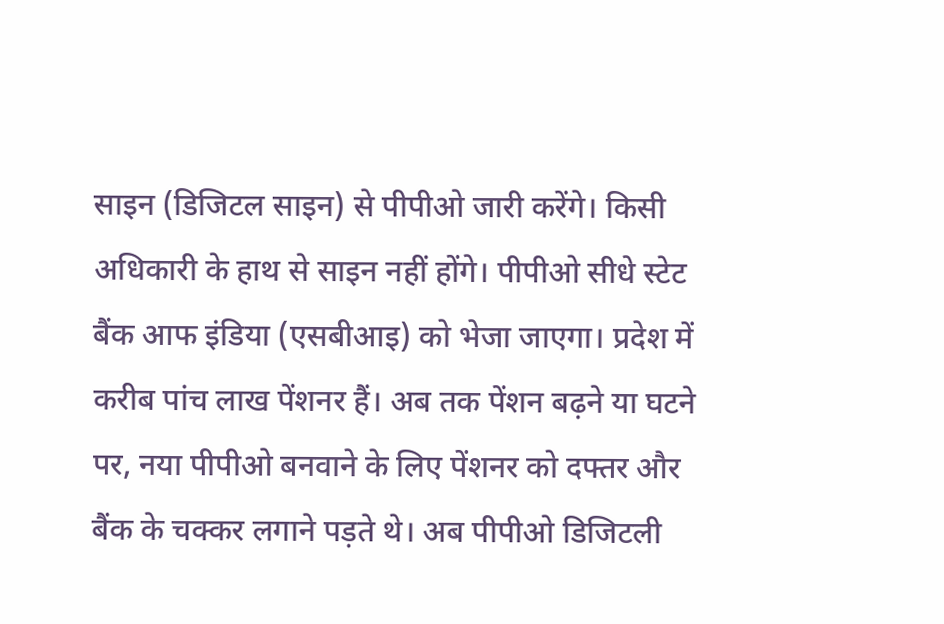साइन (डिजिटल साइन) से पीपीओ जारी करेंगे। किसी अधिकारी के हाथ से साइन नहीं होंगे। पीपीओ सीधे स्टेट बैंक आफ इंडिया (एसबीआइ) को भेजा जाएगा। प्रदेश में करीब पांच लाख पेंशनर हैं। अब तक पेंशन बढ़ने या घटने पर, नया पीपीओ बनवाने के लिए पेंशनर को दफ्तर और बैंक के चक्कर लगाने पड़ते थे। अब पीपीओ डिजिटली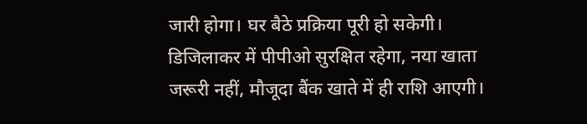जारी होगा। घर बैठे प्रक्रिया पूरी हो सकेगी। डिजिलाकर में पीपीओ सुरक्षित रहेगा, नया खाता जरूरी नहीं, मौजूदा बैंक खाते में ही राशि आएगी।